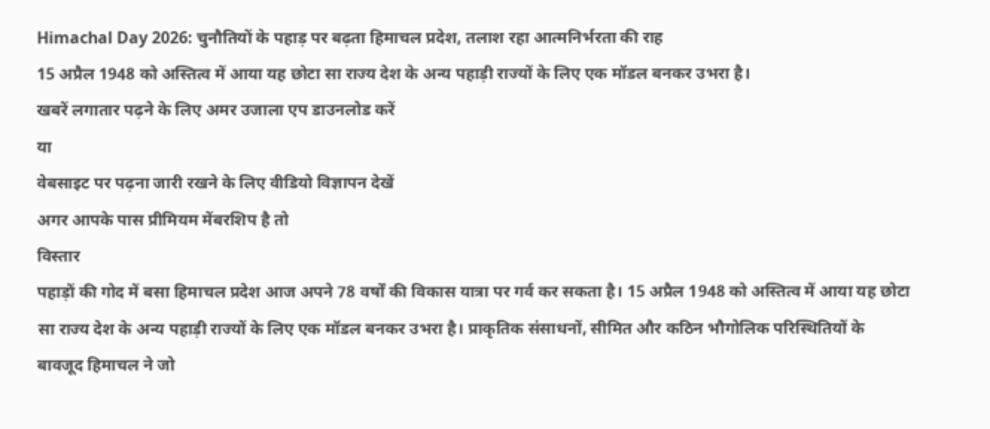Himachal Day 2026: चुनौतियों के पहाड़ पर बढ़ता हिमाचल प्रदेश, तलाश रहा आत्मनिर्भरता की राह
15 अप्रैल 1948 को अस्तित्व में आया यह छोटा सा राज्य देश के अन्य पहाड़ी राज्यों के लिए एक मॉडल बनकर उभरा है।
खबरें लगातार पढ़ने के लिए अमर उजाला एप डाउनलोड करें
या
वेबसाइट पर पढ़ना जारी रखने के लिए वीडियो विज्ञापन देखें
अगर आपके पास प्रीमियम मेंबरशिप है तो
विस्तार
पहाड़ों की गोद में बसा हिमाचल प्रदेश आज अपने 78 वर्षों की विकास यात्रा पर गर्व कर सकता है। 15 अप्रैल 1948 को अस्तित्व में आया यह छोटा सा राज्य देश के अन्य पहाड़ी राज्यों के लिए एक मॉडल बनकर उभरा है। प्राकृतिक संसाधनों, सीमित और कठिन भौगोलिक परिस्थितियों के बावजूद हिमाचल ने जो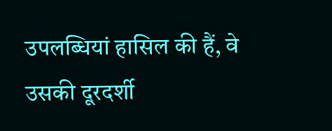उपलब्धियां हासिल की हैं, वे उसकी दूरदर्शी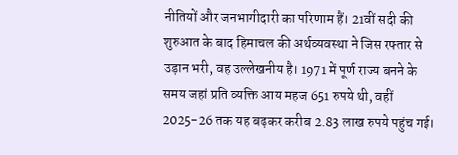नीतियों और जनभागीदारी का परिणाम हैं। 21वीं सदी की शुरुआत के बाद हिमाचल की अर्थव्यवस्था ने जिस रफ्तार से उड़ान भरी, वह उल्लेखनीय है। 1971 में पूर्ण राज्य बनने के समय जहां प्रति व्यक्ति आय महज 651 रुपये थी, वहीं 2025-26 तक यह बढ़कर करीब 2.83 लाख रुपये पहुंच गई।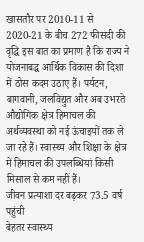खासतौर पर 2010-11 से 2020-21 के बीच 272 फीसदी की वृद्धि इस बात का प्रमाण है कि राज्य ने योजनाबद्ध आर्थिक विकास की दिशा में ठोस कदम उठाए हैं। पर्यटन, बागवानी, जलविद्युत और अब उभरते औद्योगिक क्षेत्र हिमाचल की अर्थव्यवस्था को नई ऊंचाइयों तक ले जा रहे हैं। स्वास्थ्य और शिक्षा के क्षेत्र में हिमाचल की उपलब्धियां किसी मिसाल से कम नहीं हैं।
जीवन प्रत्याशा दर बढ़कर 73.5 वर्ष पहुंची
बेहतर स्वास्थ्य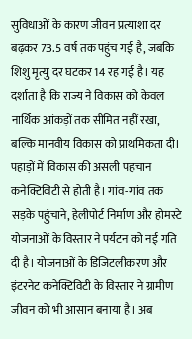सुविधाओं के कारण जीवन प्रत्याशा दर बढ़कर 73.5 वर्ष तक पहुंच गई है, जबकि शिशु मृत्यु दर घटकर 14 रह गई है। यह दर्शाता है कि राज्य ने विकास को केवल नार्थिक आंकड़ों तक सीमित नहीं रखा, बल्कि मानवीय विकास को प्राथमिकता दी। पहाड़ों में विकास की असली पहचान कनेक्टिविटी से होती है। गांव-गांव तक सड़के पहुंचाने, हेलीपोर्ट निर्माण और होमस्टे योजनाओं के विस्तार ने पर्यटन को नई गति दी है। योजनाओं के डिजिटलीकरण और इंटरनेट कनेक्टिविटी के विस्तार ने ग्रामीण जीवन को भी आसान बनाया है। अब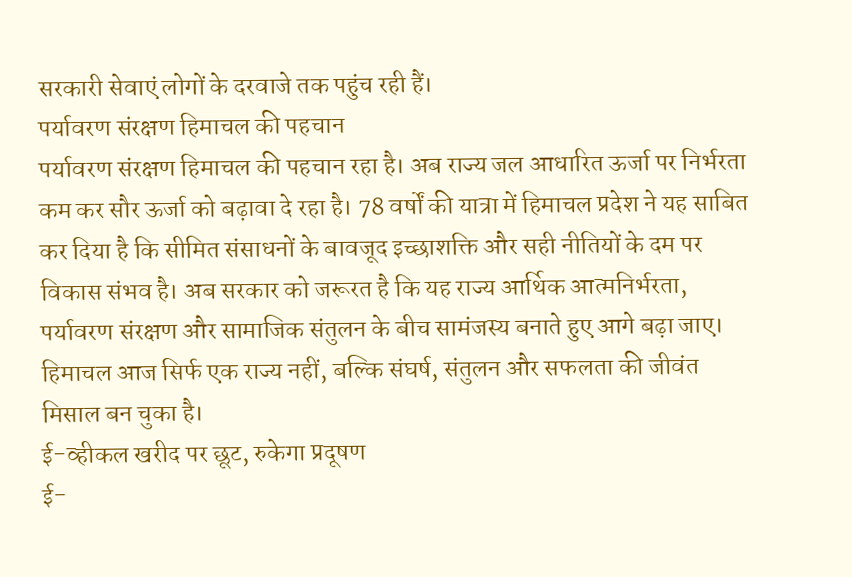सरकारी सेवाएं लोगों के दरवाजे तक पहुंच रही हैं।
पर्यावरण संरक्षण हिमाचल की पहचान
पर्यावरण संरक्षण हिमाचल की पहचान रहा है। अब राज्य जल आधारित ऊर्जा पर निर्भरता कम कर सौर ऊर्जा को बढ़ावा दे रहा है। 78 वर्षों की यात्रा में हिमाचल प्रदेश ने यह साबित कर दिया है कि सीमित संसाधनों के बावजूद इच्छाशक्ति और सही नीतियों के दम पर विकास संभव है। अब सरकार को जरूरत है कि यह राज्य आर्थिक आत्मनिर्भरता, पर्यावरण संरक्षण और सामाजिक संतुलन के बीच सामंजस्य बनाते हुए आगे बढ़ा जाए। हिमाचल आज सिर्फ एक राज्य नहीं, बल्कि संघर्ष, संतुलन और सफलता की जीवंत मिसाल बन चुका है।
ई-व्हीकल खरीद पर छूट, रुकेगा प्रदूषण
ई-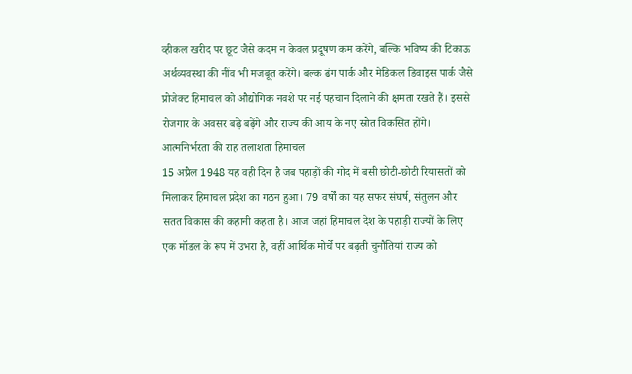व्हीकल खरीद पर छूट जैसे कदम न केवल प्रदूषण कम करेंगे, बल्कि भविष्य की टिकाऊ अर्थव्यवस्था की नींव भी मजबूत करेंगे। बल्क ढंग पार्क और मेडिकल डिवाइस पार्क जैसे प्रोजेक्ट हिमाचल को औद्योगिक नवशे पर नई पहचान दिलाने की क्षमता रखते हैं। इससे रोजगार के अवसर बढ़े बढ़ेंगे और राज्य की आय के नए स्रोत विकसित होंगे।
आत्मनिर्भरता की राह तलाशता हिमाचल
15 अप्रैल 1948 यह वही दिन है जब पहाड़ों की गोद में बसी छोटी-छोटी रियासतों को मिलाकर हिमाचल प्रदेश का गठन हुआ। 79 वर्षों का यह सफर संघर्ष, संतुलन और सतत विकास की कहानी कहता है। आज जहां हिमाचल देश के पहाड़ी राज्यों के लिए एक मॉडल के रूप में उभरा है, वहीं आर्थिक मोर्चे पर बढ़ती चुनौतियां राज्य को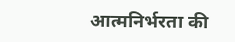आत्मनिर्भरता की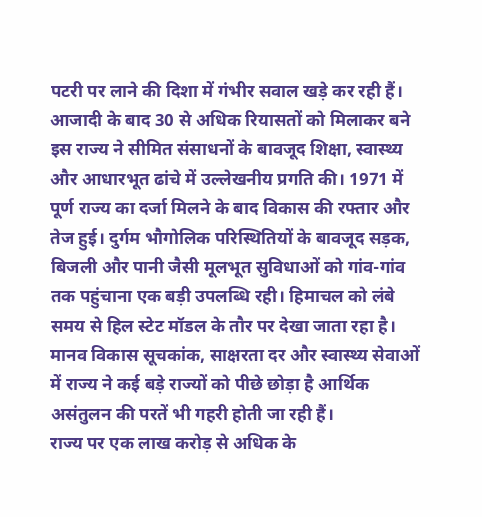पटरी पर लाने की दिशा में गंभीर सवाल खड़े कर रही हैं। आजादी के बाद 30 से अधिक रियासतों को मिलाकर बने इस राज्य ने सीमित संसाधनों के बावजूद शिक्षा, स्वास्थ्य और आधारभूत ढांचे में उल्लेखनीय प्रगति की। 1971 में पूर्ण राज्य का दर्जा मिलने के बाद विकास की रफ्तार और तेज हुई। दुर्गम भौगोलिक परिस्थितियों के बावजूद सड़क, बिजली और पानी जैसी मूलभूत सुविधाओं को गांव-गांव तक पहुंचाना एक बड़ी उपलब्धि रही। हिमाचल को लंबे समय से हिल स्टेट मॉडल के तौर पर देखा जाता रहा है। मानव विकास सूचकांक, साक्षरता दर और स्वास्थ्य सेवाओं में राज्य ने कई बड़े राज्यों को पीछे छोड़ा है आर्थिक असंतुलन की परतें भी गहरी होती जा रही हैं।
राज्य पर एक लाख करोड़ से अधिक के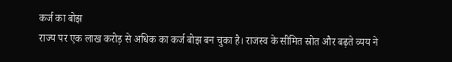कर्ज का बोझ
राज्य पर एक लाख करोड़ से अधिक का कर्ज बोझ बन चुका है। राजस्व के सीमित स्रोत और बढ़ते व्यय ने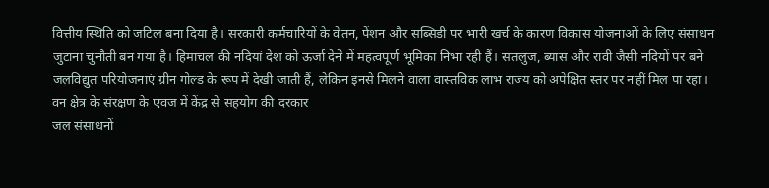वित्तीय स्थिति को जटिल बना दिया है। सरकारी कर्मचारियों के वेतन, पेंशन और सब्सिडी पर भारी खर्च के कारण विकास योजनाओं के लिए संसाधन जुटाना चुनौती बन गया है। हिमाचल की नदियां देश को ऊर्जा देने में महत्वपूर्ण भूमिका निभा रही हैं। सतलुज, ब्यास और रावी जैसी नदियों पर बने जलविद्युत परियोजनाएं ग्रीन गोल्ड के रूप में देखी जाती हैं, लेकिन इनसे मिलने वाला वास्तविक लाभ राज्य को अपेक्षित स्तर पर नहीं मिल पा रहा।
वन क्षेत्र के संरक्षण के एवज में केंद्र से सहयोग की दरकार
जल संसाधनों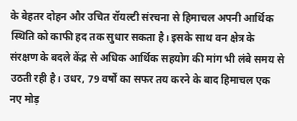के बेहतर दोहन और उचित रॉयल्टी संरचना से हिमाचल अपनी आर्थिक स्थिति को काफी हद तक सुधार सकता है। इसके साथ वन क्षेत्र के संरक्षण के बदले केंद्र से अधिक आर्थिक सहयोग की मांग भी लंबे समय से उठती रही है। उधर, 79 वर्षों का सफर तय करने के बाद हिमाचल एक नए मोड़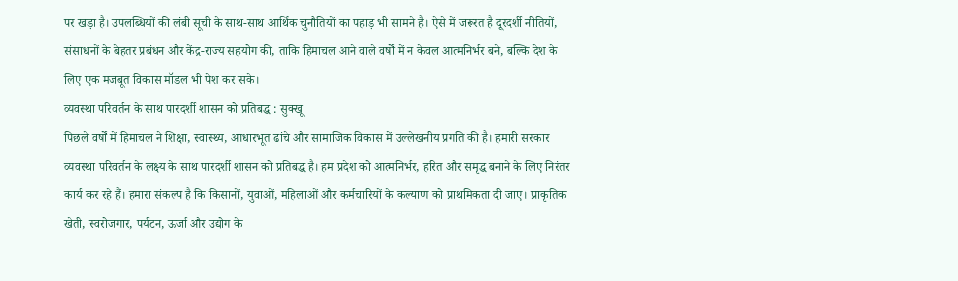पर खड़ा है। उपलब्धियों की लंबी सूची के साथ-साथ आर्थिक चुनौतियों का पहाड़ भी सामने है। ऐसे में जरूरत है दूरदर्शी नीतियों, संसाधनों के बेहतर प्रबंधन और केंद्र-राज्य सहयोग की, ताकि हिमाचल आने वाले वर्षों में न केवल आत्मनिर्भर बने, बल्कि देश के लिए एक मजबूत विकास मॉडल भी पेश कर सके।
व्यवस्था परिवर्तन के साथ पारदर्शी शासन को प्रतिबद्ध : सुक्खू
पिछले वर्षों में हिमाचल ने शिक्षा, स्वास्थ्य, आधारभूत ढांचे और सामाजिक विकास में उल्लेखनीय प्रगति की है। हमारी सरकार व्यवस्था परिवर्तन के लक्ष्य के साथ पारदर्शी शासन को प्रतिबद्ध है। हम प्रदेश को आत्मनिर्भर, हरित और समृद्ध बनाने के लिए निरंतर कार्य कर रहे हैं। हमारा संकल्प है कि किसानों, युवाओं, महिलाओं और कर्मचारियों के कल्याण को प्राथमिकता दी जाए। प्राकृतिक खेती, स्वरोजगार, पर्यटन, ऊर्जा और उद्योग के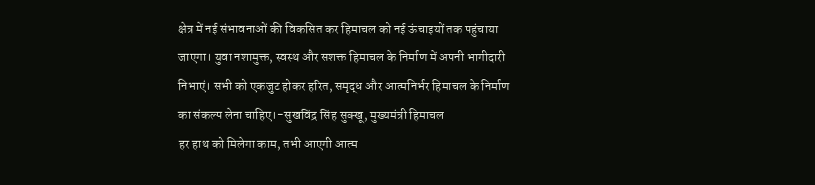क्षेत्र में नई संभावनाओं की विकसित कर हिमाचल को नई ऊंचाइयों तक पहुंचाया जाएगा। युवा नशामुक्त, स्वस्थ और सशक्त हिमाचल के निर्माण में अपनी भागीदारी निभाएं। सभी को एकजुट होकर हरित, समृद्ध और आत्मनिर्भर हिमाचल के निर्माण का संकल्प लेना चाहिए।-सुखविंद्र सिंह सुक्खू, मुख्यमंत्री हिमाचल
हर हाथ को मिलेगा काम, तभी आएगी आत्म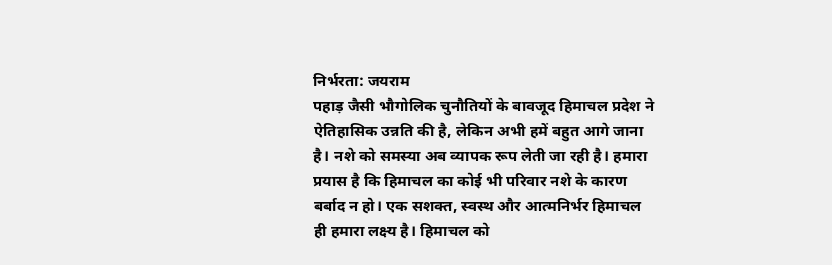निर्भरता: जयराम
पहाड़ जैसी भौगोलिक चुनौतियों के बावजूद हिमाचल प्रदेश ने ऐतिहासिक उन्नति की है, लेकिन अभी हमें बहुत आगे जाना है। नशे को समस्या अब व्यापक रूप लेती जा रही है। हमारा प्रयास है कि हिमाचल का कोई भी परिवार नशे के कारण बर्बाद न हो। एक सशक्त, स्वस्थ और आत्मनिर्भर हिमाचल ही हमारा लक्ष्य है। हिमाचल को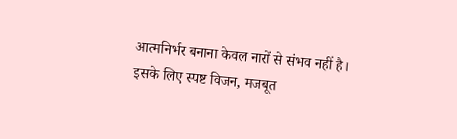आत्मनिर्भर बनाना केवल नारों से संभव नहीं है। इसके लिए स्पष्ट विजन, मजबूत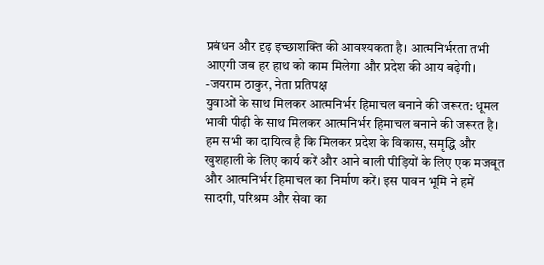प्रबंधन और दृढ़ इच्छाशक्ति की आवश्यकता है। आत्मनिर्भरता तभी आएगी जब हर हाथ को काम मिलेगा और प्रदेश की आय बढ़ेगी। -जयराम ठाकुर, नेता प्रतिपक्ष
युवाओं के साथ मिलकर आत्मनिर्भर हिमाचल बनाने की जरूरत: धूमल
भावी पीढ़ी के साथ मिलकर आत्मनिर्भर हिमाचल बनाने की जरूरत है। हम सभी का दायित्व है कि मिलकर प्रदेश के विकास, समृद्धि और खुशहाली के लिए कार्य करें और आने बाली पीड़ियों के लिए एक मजबूत और आत्मनिर्भर हिमाचल का निर्माण करें। इस पावन भूमि ने हमें सादगी, परिश्रम और सेवा का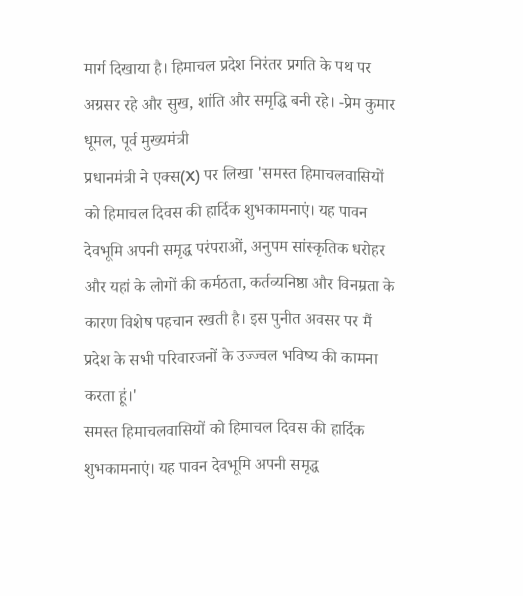मार्ग दिखाया है। हिमाचल प्रदेश निरंतर प्रगति के पथ पर अग्रसर रहे और सुख, शांति और समृद्धि बनी रहे। -प्रेम कुमार धूमल, पूर्व मुख्यमंत्री
प्रधानमंत्री ने एक्स(X) पर लिखा 'समस्त हिमाचलवासियों को हिमाचल दिवस की हार्दिक शुभकामनाएं। यह पावन देवभूमि अपनी समृद्ध परंपराओं, अनुपम सांस्कृतिक धरोहर और यहां के लोगों की कर्मठता, कर्तव्यनिष्ठा और विनम्रता के कारण विशेष पहचान रखती है। इस पुनीत अवसर पर मैं प्रदेश के सभी परिवारजनों के उज्ज्वल भविष्य की कामना करता हूं।'
समस्त हिमाचलवासियों को हिमाचल दिवस की हार्दिक शुभकामनाएं। यह पावन देवभूमि अपनी समृद्ध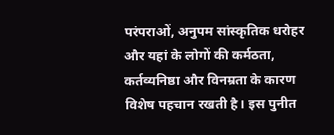परंपराओं, अनुपम सांस्कृतिक धरोहर और यहां के लोगों की कर्मठता, कर्तव्यनिष्ठा और विनम्रता के कारण विशेष पहचान रखती है। इस पुनीत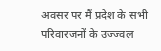अवसर पर मैं प्रदेश के सभी परिवारजनों के उज्ज्वल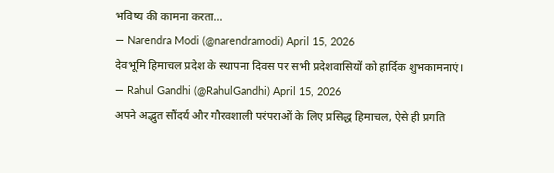भविष्य की कामना करता…
— Narendra Modi (@narendramodi) April 15, 2026
देवभूमि हिमाचल प्रदेश के स्थापना दिवस पर सभी प्रदेशवासियों को हार्दिक शुभकामनाएं।
— Rahul Gandhi (@RahulGandhi) April 15, 2026
अपने अद्भुत सौंदर्य और गौरवशाली परंपराओं के लिए प्रसिद्ध हिमाचल, ऐसे ही प्रगति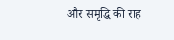और समृद्धि की राह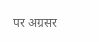पर अग्रसर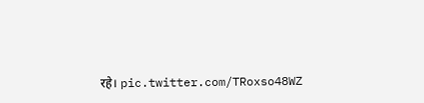रहे। pic.twitter.com/TRoxso48WZ